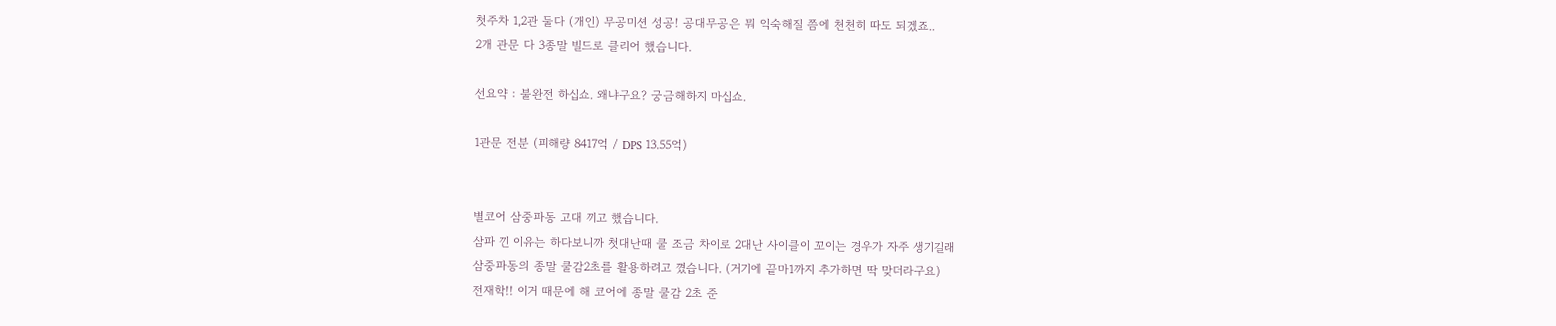첫주차 1,2관 둘다 (개인) 무공미션 성공! 공대무공은 뭐 익숙해질 쯤에 천천히 따도 되겠죠..
2개 관문 다 3종말 빌드로 클리어 했습니다.

선요약 : 불완전 하십쇼. 왜냐구요? 궁금해하지 마십쇼.

1관문 전분 (피해량 8417억 / DPS 13.55억)


별코어 삼중파동 고대 끼고 했습니다.
삼파 낀 이유는 하다보니까 첫대난때 쿨 조금 차이로 2대난 사이클이 꼬이는 경우가 자주 생기길래
삼중파동의 종말 쿨감2초를 활용하려고 꼈습니다. (거기에 끝마1까지 추가하면 딱 맞더라구요)
전재학!! 이거 때문에 해 코어에 종말 쿨감 2초 준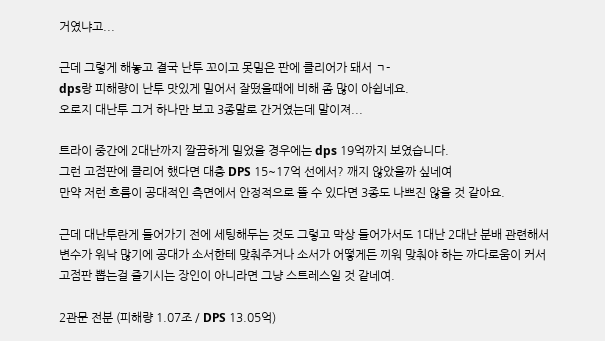거였냐고...

근데 그렇게 해놓고 결국 난투 꼬이고 못밀은 판에 클리어가 돼서 ㄱ-
dps랑 피해량이 난투 맛있게 밀어서 잘떴을때에 비해 좀 많이 아쉽네요.
오로지 대난투 그거 하나만 보고 3종말로 간거였는데 말이져...

트라이 중간에 2대난까지 깔끔하게 밀었을 경우에는 dps 19억까지 보였습니다.
그런 고점판에 클리어 했다면 대충 DPS 15~17억 선에서? 깨지 않았을까 싶네여
만약 저런 흐름이 공대적인 측면에서 안정적으로 뜰 수 있다면 3종도 나쁘진 않을 것 같아요.

근데 대난투란게 들어가기 전에 세팅해두는 것도 그렇고 막상 들어가서도 1대난 2대난 분배 관련해서
변수가 워낙 많기에 공대가 소서한테 맞춰주거나 소서가 어떻게든 끼워 맞춰야 하는 까다로움이 커서
고점판 뽑는걸 즐기시는 장인이 아니라면 그냥 스트레스일 것 같네여.

2관문 전분 (피해량 1.07조 / DPS 13.05억)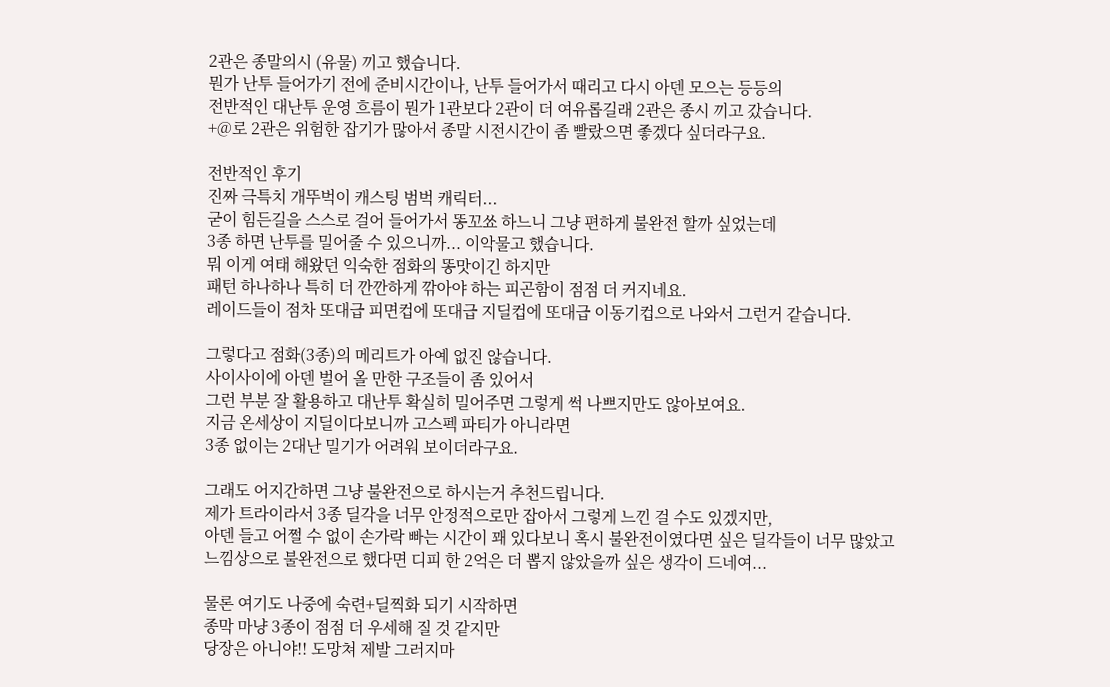2관은 종말의시 (유물) 끼고 했습니다.
뭔가 난투 들어가기 전에 준비시간이나, 난투 들어가서 때리고 다시 아덴 모으는 등등의
전반적인 대난투 운영 흐름이 뭔가 1관보다 2관이 더 여유롭길래 2관은 종시 끼고 갔습니다.
+@로 2관은 위험한 잡기가 많아서 종말 시전시간이 좀 빨랐으면 좋겠다 싶더라구요.

전반적인 후기
진짜 극특치 개뚜벅이 캐스팅 범벅 캐릭터...
굳이 힘든길을 스스로 걸어 들어가서 똥꼬쑈 하느니 그냥 편하게 불완전 할까 싶었는데
3종 하면 난투를 밀어줄 수 있으니까... 이악물고 했습니다.
뭐 이게 여태 해왔던 익숙한 점화의 똥맛이긴 하지만
패턴 하나하나 특히 더 깐깐하게 깎아야 하는 피곤함이 점점 더 커지네요.
레이드들이 점차 또대급 피면컵에 또대급 지딜컵에 또대급 이동기컵으로 나와서 그런거 같습니다.

그렇다고 점화(3종)의 메리트가 아예 없진 않습니다.
사이사이에 아덴 벌어 올 만한 구조들이 좀 있어서
그런 부분 잘 활용하고 대난투 확실히 밀어주면 그렇게 썩 나쁘지만도 않아보여요.
지금 온세상이 지딜이다보니까 고스펙 파티가 아니라면
3종 없이는 2대난 밀기가 어려워 보이더라구요.

그래도 어지간하면 그냥 불완전으로 하시는거 추천드립니다.
제가 트라이라서 3종 딜각을 너무 안정적으로만 잡아서 그렇게 느낀 걸 수도 있겠지만,
아덴 들고 어쩔 수 없이 손가락 빠는 시간이 꽤 있다보니 혹시 불완전이였다면 싶은 딜각들이 너무 많았고
느낌상으로 불완전으로 했다면 디피 한 2억은 더 뽑지 않았을까 싶은 생각이 드네여...

물론 여기도 나중에 숙련+딜찍화 되기 시작하면
종막 마냥 3종이 점점 더 우세해 질 것 같지만
당장은 아니야!! 도망쳐 제발 그러지마